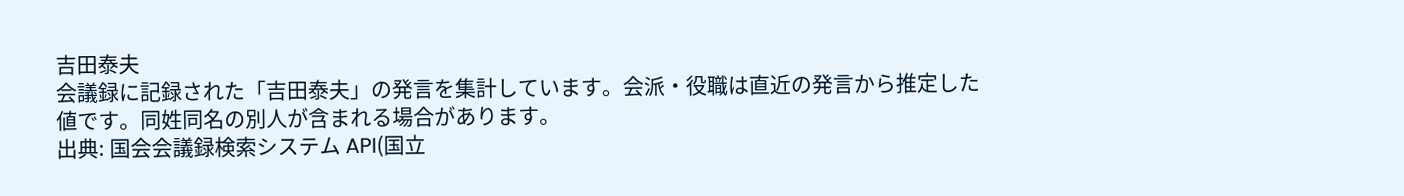吉田泰夫
会議録に記録された「吉田泰夫」の発言を集計しています。会派・役職は直近の発言から推定した値です。同姓同名の別人が含まれる場合があります。
出典: 国会会議録検索システム API(国立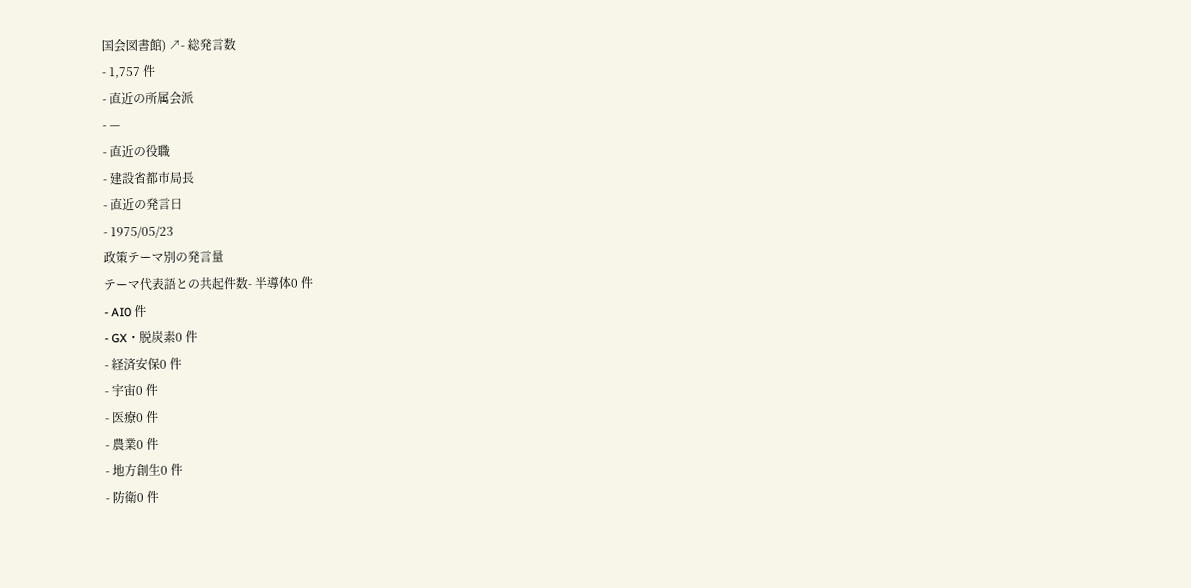国会図書館) ↗- 総発言数
- 1,757 件
- 直近の所属会派
- —
- 直近の役職
- 建設省都市局長
- 直近の発言日
- 1975/05/23
政策テーマ別の発言量
テーマ代表語との共起件数- 半導体0 件
- AI0 件
- GX・脱炭素0 件
- 経済安保0 件
- 宇宙0 件
- 医療0 件
- 農業0 件
- 地方創生0 件
- 防衛0 件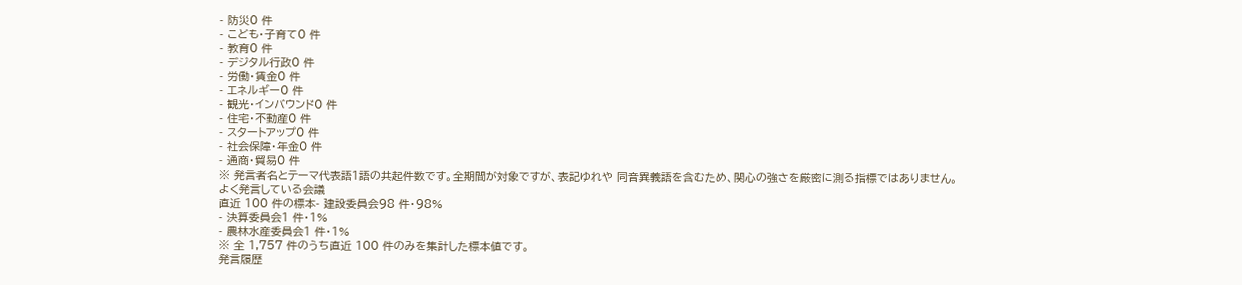- 防災0 件
- こども・子育て0 件
- 教育0 件
- デジタル行政0 件
- 労働・賃金0 件
- エネルギー0 件
- 観光・インバウンド0 件
- 住宅・不動産0 件
- スタートアップ0 件
- 社会保障・年金0 件
- 通商・貿易0 件
※ 発言者名とテーマ代表語1語の共起件数です。全期間が対象ですが、表記ゆれや 同音異義語を含むため、関心の強さを厳密に測る指標ではありません。
よく発言している会議
直近 100 件の標本- 建設委員会98 件・98%
- 決算委員会1 件・1%
- 農林水産委員会1 件・1%
※ 全 1,757 件のうち直近 100 件のみを集計した標本値です。
発言履歴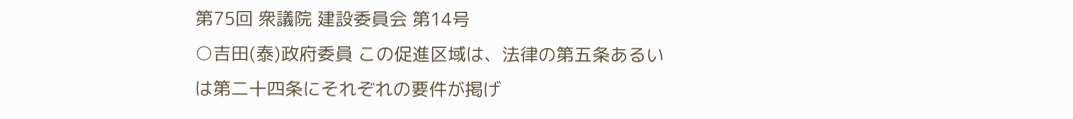第75回 衆議院 建設委員会 第14号
○吉田(泰)政府委員 この促進区域は、法律の第五条あるいは第二十四条にそれぞれの要件が掲げ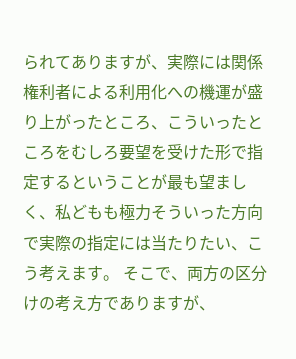られてありますが、実際には関係権利者による利用化への機運が盛り上がったところ、こういったところをむしろ要望を受けた形で指定するということが最も望ましく、私どもも極力そういった方向で実際の指定には当たりたい、こう考えます。 そこで、両方の区分けの考え方でありますが、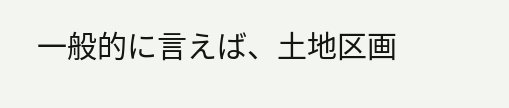一般的に言えば、土地区画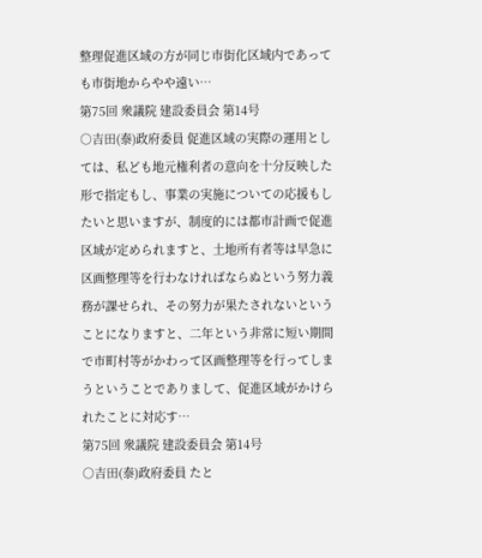整理促進区域の方が同じ市街化区域内であっても市街地からやや遠い…
第75回 衆議院 建設委員会 第14号
○吉田(泰)政府委員 促進区域の実際の運用としては、私ども地元権利者の意向を十分反映した形で指定もし、事業の実施についての応援もしたいと思いますが、制度的には都市計画で促進区域が定められますと、土地所有者等は早急に区画整理等を行わなければならぬという努力義務が課せられ、その努力が果たされないということになりますと、二年という非常に短い期間で市町村等がかわって区画整理等を行ってしまうということでありまして、促進区域がかけられたことに対応す…
第75回 衆議院 建設委員会 第14号
○吉田(泰)政府委員 たと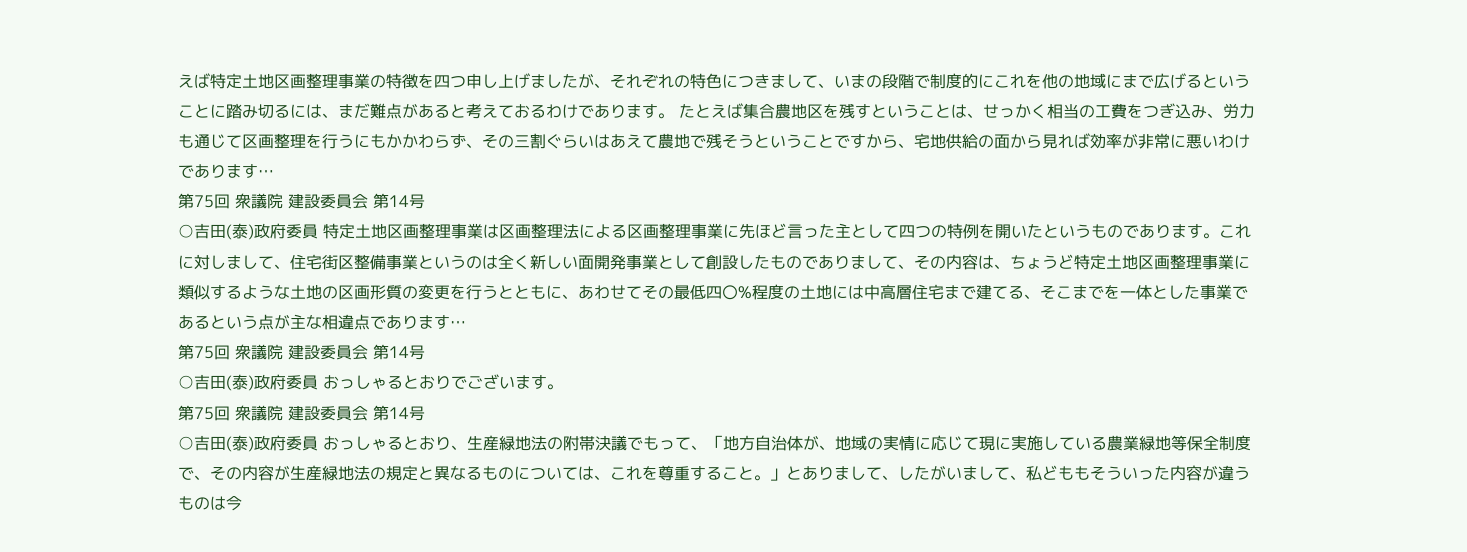えば特定土地区画整理事業の特徴を四つ申し上げましたが、それぞれの特色につきまして、いまの段階で制度的にこれを他の地域にまで広げるということに踏み切るには、まだ難点があると考えておるわけであります。 たとえば集合農地区を残すということは、せっかく相当の工費をつぎ込み、労力も通じて区画整理を行うにもかかわらず、その三割ぐらいはあえて農地で残そうということですから、宅地供給の面から見れば効率が非常に悪いわけであります…
第75回 衆議院 建設委員会 第14号
○吉田(泰)政府委員 特定土地区画整理事業は区画整理法による区画整理事業に先ほど言った主として四つの特例を開いたというものであります。これに対しまして、住宅街区整備事業というのは全く新しい面開発事業として創設したものでありまして、その内容は、ちょうど特定土地区画整理事業に類似するような土地の区画形質の変更を行うとともに、あわせてその最低四〇%程度の土地には中高層住宅まで建てる、そこまでを一体とした事業であるという点が主な相違点であります…
第75回 衆議院 建設委員会 第14号
○吉田(泰)政府委員 おっしゃるとおりでございます。
第75回 衆議院 建設委員会 第14号
○吉田(泰)政府委員 おっしゃるとおり、生産緑地法の附帯決議でもって、「地方自治体が、地域の実情に応じて現に実施している農業緑地等保全制度で、その内容が生産緑地法の規定と異なるものについては、これを尊重すること。」とありまして、したがいまして、私どももそういった内容が違うものは今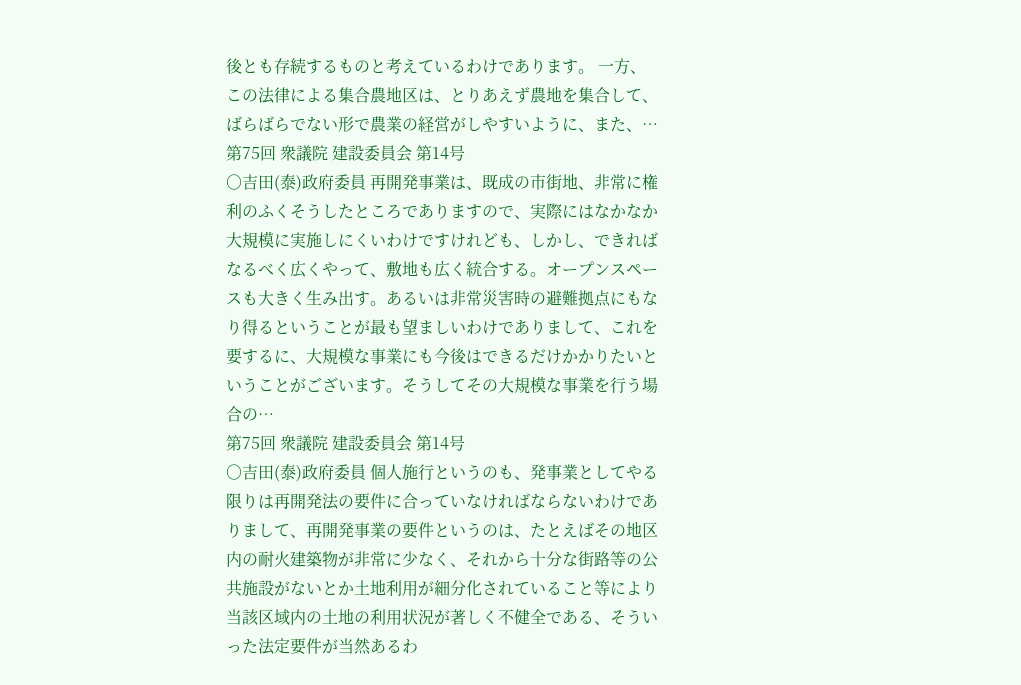後とも存続するものと考えているわけであります。 一方、この法律による集合農地区は、とりあえず農地を集合して、ばらばらでない形で農業の経営がしやすいように、また、…
第75回 衆議院 建設委員会 第14号
○吉田(泰)政府委員 再開発事業は、既成の市街地、非常に権利のふくそうしたところでありますので、実際にはなかなか大規模に実施しにくいわけですけれども、しかし、できればなるべく広くやって、敷地も広く統合する。オープンスペースも大きく生み出す。あるいは非常災害時の避難拠点にもなり得るということが最も望ましいわけでありまして、これを要するに、大規模な事業にも今後はできるだけかかりたいということがございます。そうしてその大規模な事業を行う場合の…
第75回 衆議院 建設委員会 第14号
○吉田(泰)政府委員 個人施行というのも、発事業としてやる限りは再開発法の要件に合っていなければならないわけでありまして、再開発事業の要件というのは、たとえばその地区内の耐火建築物が非常に少なく、それから十分な街路等の公共施設がないとか土地利用が細分化されていること等により当該区域内の土地の利用状況が著しく不健全である、そういった法定要件が当然あるわ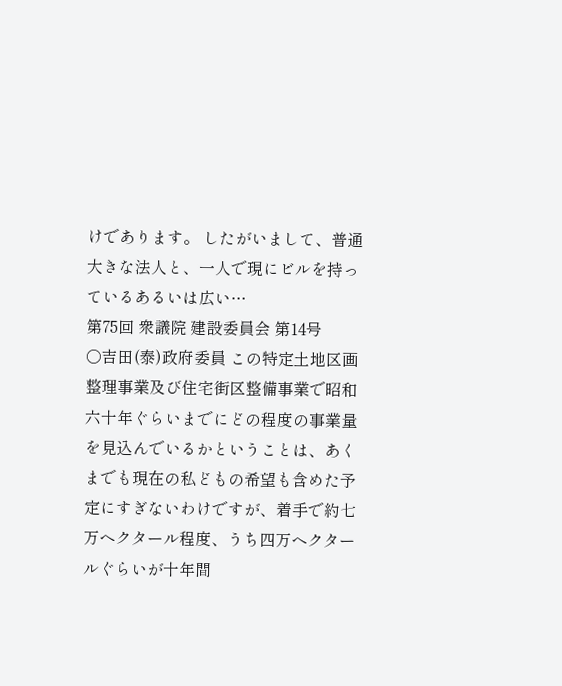けであります。 したがいまして、普通大きな法人と、一人で現にビルを持っているあるいは広い…
第75回 衆議院 建設委員会 第14号
○吉田(泰)政府委員 この特定土地区画整理事業及び住宅街区整備事業で昭和六十年ぐらいまでにどの程度の事業量を見込んでいるかということは、あくまでも現在の私どもの希望も含めた予定にすぎないわけですが、着手で約七万ヘクタール程度、うち四万ヘクタールぐらいが十年間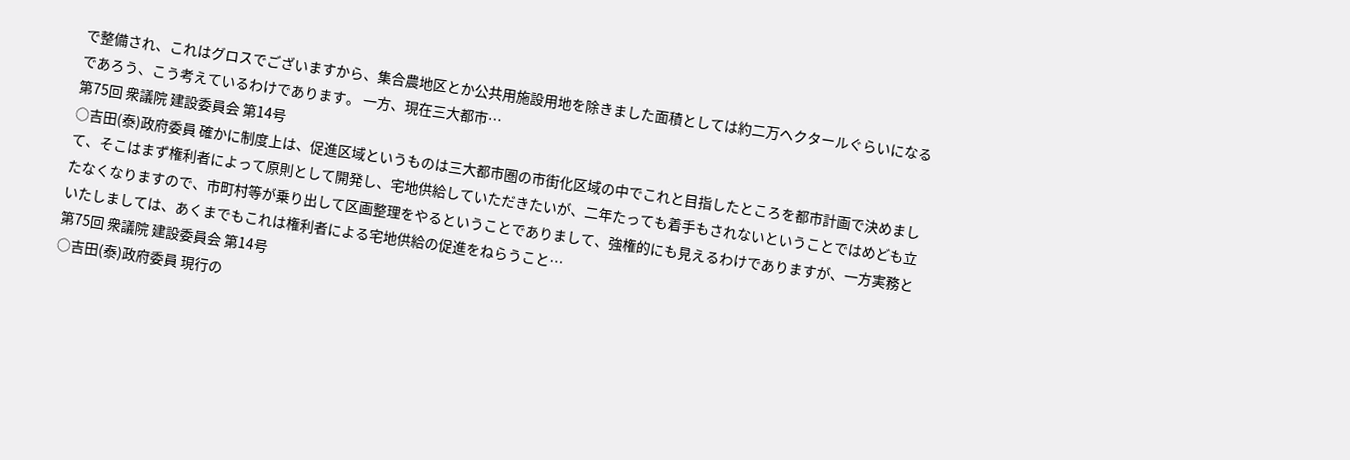で整備され、これはグロスでございますから、集合農地区とか公共用施設用地を除きました面積としては約二万ヘクタールぐらいになるであろう、こう考えているわけであります。 一方、現在三大都市…
第75回 衆議院 建設委員会 第14号
○吉田(泰)政府委員 確かに制度上は、促進区域というものは三大都市圏の市街化区域の中でこれと目指したところを都市計画で決めまして、そこはまず権利者によって原則として開発し、宅地供給していただきたいが、二年たっても着手もされないということではめども立たなくなりますので、市町村等が乗り出して区画整理をやるということでありまして、強権的にも見えるわけでありますが、一方実務といたしましては、あくまでもこれは権利者による宅地供給の促進をねらうこと…
第75回 衆議院 建設委員会 第14号
○吉田(泰)政府委員 現行の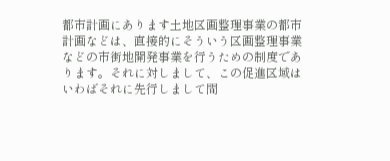都市計画にあります土地区画整理事業の都市計画などは、直接的にそういう区画整理事業などの市街地開発事業を行うための制度であります。それに対しまして、この促進区域はいわばそれに先行しまして間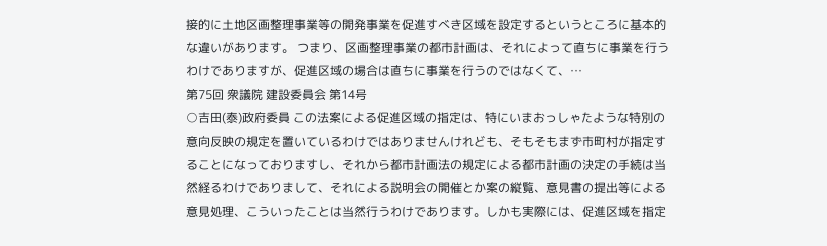接的に土地区画整理事業等の開発事業を促進すべき区域を設定するというところに基本的な違いがあります。 つまり、区画整理事業の都市計画は、それによって直ちに事業を行うわけでありますが、促進区域の場合は直ちに事業を行うのではなくて、…
第75回 衆議院 建設委員会 第14号
○吉田(泰)政府委員 この法案による促進区域の指定は、特にいまおっしゃたような特別の意向反映の規定を置いているわけではありませんけれども、そもそもまず市町村が指定することになっておりますし、それから都市計画法の規定による都市計画の決定の手続は当然経るわけでありまして、それによる説明会の開催とか案の縦覧、意見書の提出等による意見処理、こういったことは当然行うわけであります。しかも実際には、促進区域を指定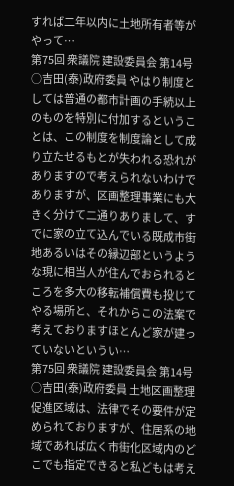すれば二年以内に土地所有者等がやって…
第75回 衆議院 建設委員会 第14号
○吉田(泰)政府委員 やはり制度としては普通の都市計画の手続以上のものを特別に付加するということは、この制度を制度論として成り立たせるもとが失われる恐れがありますので考えられないわけでありますが、区画整理事業にも大きく分けて二通りありまして、すでに家の立て込んでいる既成市街地あるいはその縁辺部というような現に相当人が住んでおられるところを多大の移転補償費も投じてやる場所と、それからこの法案で考えておりますほとんど家が建っていないというい…
第75回 衆議院 建設委員会 第14号
○吉田(泰)政府委員 土地区画整理促進区域は、法律でその要件が定められておりますが、住居系の地域であれば広く市街化区域内のどこでも指定できると私どもは考え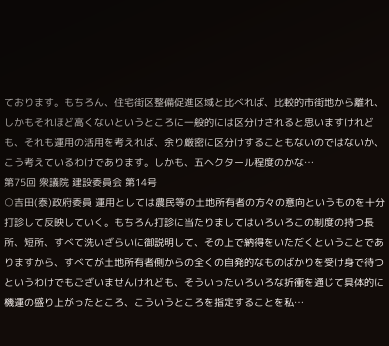ております。もちろん、住宅街区整備促進区域と比べれば、比較的市街地から離れ、しかもそれほど高くないというところに一般的には区分けされると思いますけれども、それも運用の活用を考えれば、余り厳密に区分けすることもないのではないか、こう考えているわけであります。しかも、五ヘクタール程度のかな…
第75回 衆議院 建設委員会 第14号
○吉田(泰)政府委員 運用としては農民等の土地所有者の方々の意向というものを十分打診して反映していく。もちろん打診に当たりましてはいろいろこの制度の持つ長所、短所、すべて洗いざらいに御説明して、その上で納得をいただくということでありますから、すべてが土地所有者側からの全くの自発的なものばかりを受け身で待つというわけでもございませんけれども、そういったいろいろな折衝を通じて具体的に機運の盛り上がったところ、こういうところを指定することを私…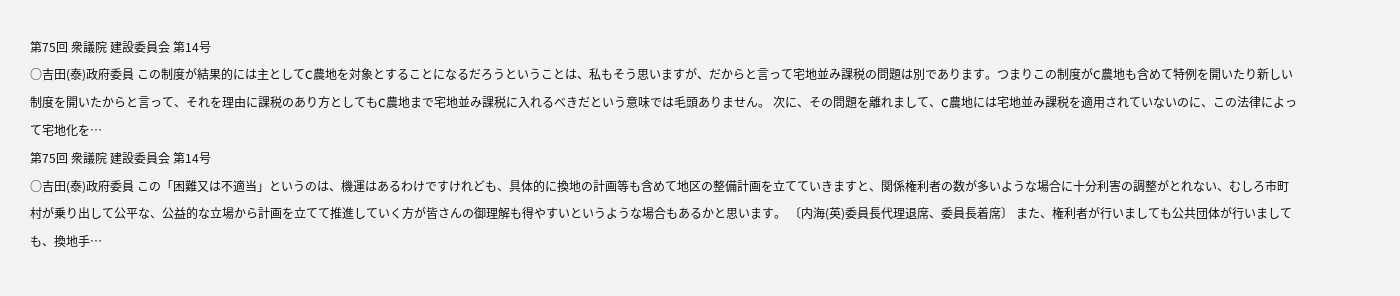第75回 衆議院 建設委員会 第14号
○吉田(泰)政府委員 この制度が結果的には主としてC農地を対象とすることになるだろうということは、私もそう思いますが、だからと言って宅地並み課税の問題は別であります。つまりこの制度がC農地も含めて特例を開いたり新しい制度を開いたからと言って、それを理由に課税のあり方としてもC農地まで宅地並み課税に入れるべきだという意味では毛頭ありません。 次に、その問題を離れまして、C農地には宅地並み課税を適用されていないのに、この法律によって宅地化を…
第75回 衆議院 建設委員会 第14号
○吉田(泰)政府委員 この「困難又は不適当」というのは、機運はあるわけですけれども、具体的に換地の計画等も含めて地区の整備計画を立てていきますと、関係権利者の数が多いような場合に十分利害の調整がとれない、むしろ市町村が乗り出して公平な、公益的な立場から計画を立てて推進していく方が皆さんの御理解も得やすいというような場合もあるかと思います。 〔内海(英)委員長代理退席、委員長着席〕 また、権利者が行いましても公共団体が行いましても、換地手…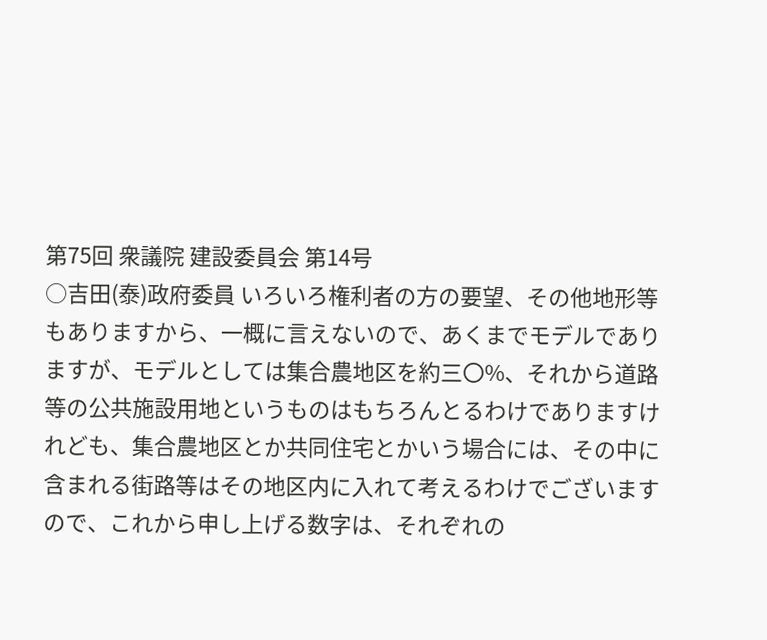第75回 衆議院 建設委員会 第14号
○吉田(泰)政府委員 いろいろ権利者の方の要望、その他地形等もありますから、一概に言えないので、あくまでモデルでありますが、モデルとしては集合農地区を約三〇%、それから道路等の公共施設用地というものはもちろんとるわけでありますけれども、集合農地区とか共同住宅とかいう場合には、その中に含まれる街路等はその地区内に入れて考えるわけでございますので、これから申し上げる数字は、それぞれの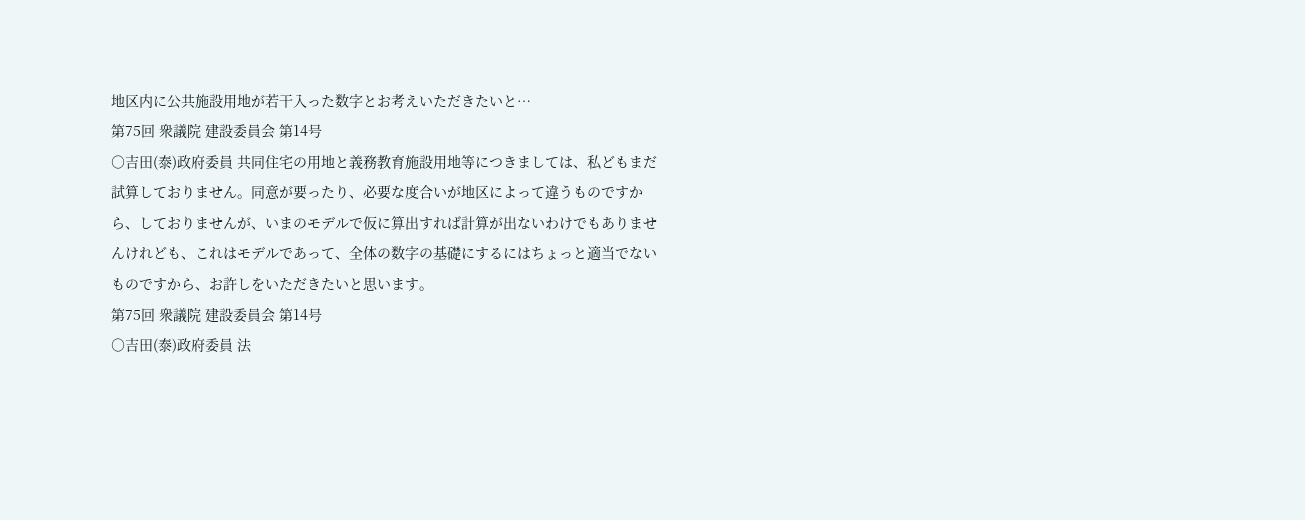地区内に公共施設用地が若干入った数字とお考えいただきたいと…
第75回 衆議院 建設委員会 第14号
○吉田(泰)政府委員 共同住宅の用地と義務教育施設用地等につきましては、私どもまだ試算しておりません。同意が要ったり、必要な度合いが地区によって違うものですから、しておりませんが、いまのモデルで仮に算出すれば計算が出ないわけでもありませんけれども、これはモデルであって、全体の数字の基礎にするにはちょっと適当でないものですから、お許しをいただきたいと思います。
第75回 衆議院 建設委員会 第14号
○吉田(泰)政府委員 法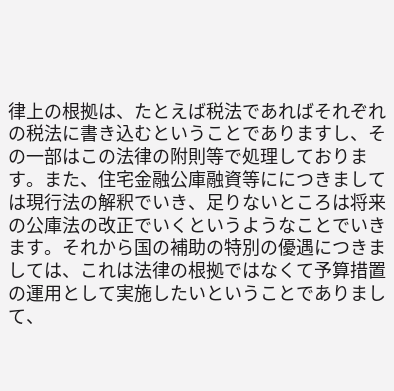律上の根拠は、たとえば税法であればそれぞれの税法に書き込むということでありますし、その一部はこの法律の附則等で処理しております。また、住宅金融公庫融資等ににつきましては現行法の解釈でいき、足りないところは将来の公庫法の改正でいくというようなことでいきます。それから国の補助の特別の優遇につきましては、これは法律の根拠ではなくて予算措置の運用として実施したいということでありまして、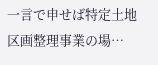一言で申せば特定土地区画整理事業の場…